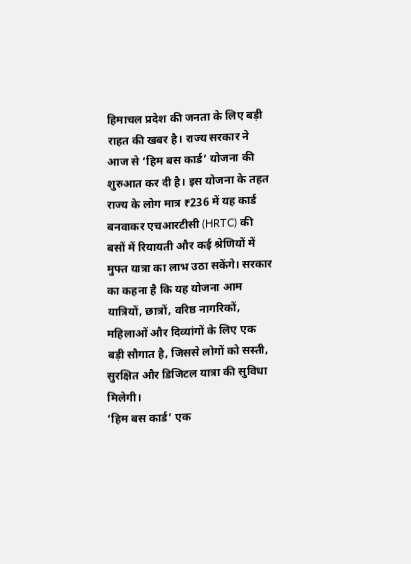हिमाचल प्रदेश की जनता के लिए बड़ी राहत की खबर है। राज्य सरकार ने आज से ‘हिम बस कार्ड’ योजना की शुरुआत कर दी है। इस योजना के तहत राज्य के लोग मात्र ₹236 में यह कार्ड बनवाकर एचआरटीसी (HRTC) की बसों में रियायती और कई श्रेणियों में मुफ्त यात्रा का लाभ उठा सकेंगे। सरकार का कहना है कि यह योजना आम यात्रियों, छात्रों, वरिष्ठ नागरिकों, महिलाओं और दिव्यांगों के लिए एक बड़ी सौगात है, जिससे लोगों को सस्ती, सुरक्षित और डिजिटल यात्रा की सुविधा मिलेगी।
‘हिम बस कार्ड’ एक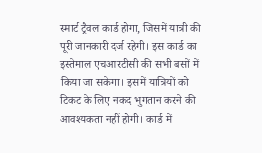स्मार्ट ट्रैवल कार्ड होगा, जिसमें यात्री की पूरी जानकारी दर्ज रहेगी। इस कार्ड का इस्तेमाल एचआरटीसी की सभी बसों में किया जा सकेगा। इसमें यात्रियों को टिकट के लिए नकद भुगतान करने की आवश्यकता नहीं होगी। कार्ड में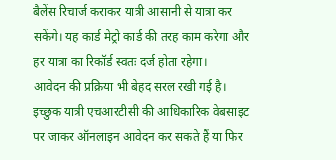बैलेंस रिचार्ज कराकर यात्री आसानी से यात्रा कर सकेंगे। यह कार्ड मेट्रो कार्ड की तरह काम करेगा और हर यात्रा का रिकॉर्ड स्वतः दर्ज होता रहेगा।
आवेदन की प्रक्रिया भी बेहद सरल रखी गई है। इच्छुक यात्री एचआरटीसी की आधिकारिक वेबसाइट पर जाकर ऑनलाइन आवेदन कर सकते हैं या फिर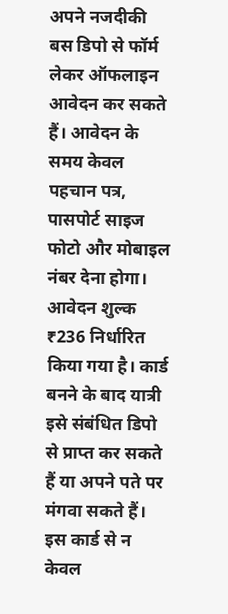अपने नजदीकी बस डिपो से फॉर्म लेकर ऑफलाइन आवेदन कर सकते हैं। आवेदन के समय केवल पहचान पत्र, पासपोर्ट साइज फोटो और मोबाइल नंबर देना होगा। आवेदन शुल्क ₹236 निर्धारित किया गया है। कार्ड बनने के बाद यात्री इसे संबंधित डिपो से प्राप्त कर सकते हैं या अपने पते पर मंगवा सकते हैं।
इस कार्ड से न केवल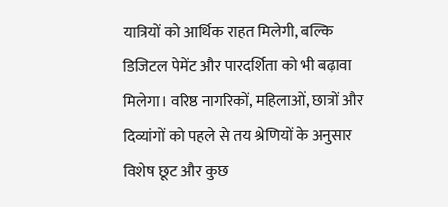यात्रियों को आर्थिक राहत मिलेगी, बल्कि डिजिटल पेमेंट और पारदर्शिता को भी बढ़ावा मिलेगा। वरिष्ठ नागरिकों, महिलाओं, छात्रों और दिव्यांगों को पहले से तय श्रेणियों के अनुसार विशेष छूट और कुछ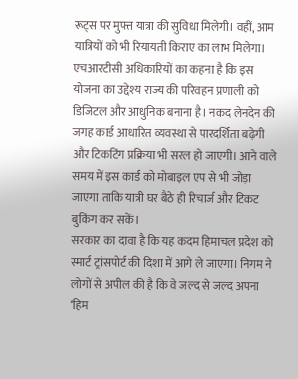रूट्स पर मुफ्त यात्रा की सुविधा मिलेगी। वहीं, आम यात्रियों को भी रियायती किराए का लाभ मिलेगा।
एचआरटीसी अधिकारियों का कहना है कि इस योजना का उद्देश्य राज्य की परिवहन प्रणाली को डिजिटल और आधुनिक बनाना है। नकद लेनदेन की जगह कार्ड आधारित व्यवस्था से पारदर्शिता बढ़ेगी और टिकटिंग प्रक्रिया भी सरल हो जाएगी। आने वाले समय में इस कार्ड को मोबाइल एप से भी जोड़ा जाएगा ताकि यात्री घर बैठे ही रिचार्ज और टिकट बुकिंग कर सकें।
सरकार का दावा है कि यह कदम हिमाचल प्रदेश को स्मार्ट ट्रांसपोर्ट की दिशा में आगे ले जाएगा। निगम ने लोगों से अपील की है कि वे जल्द से जल्द अपना ‘हिम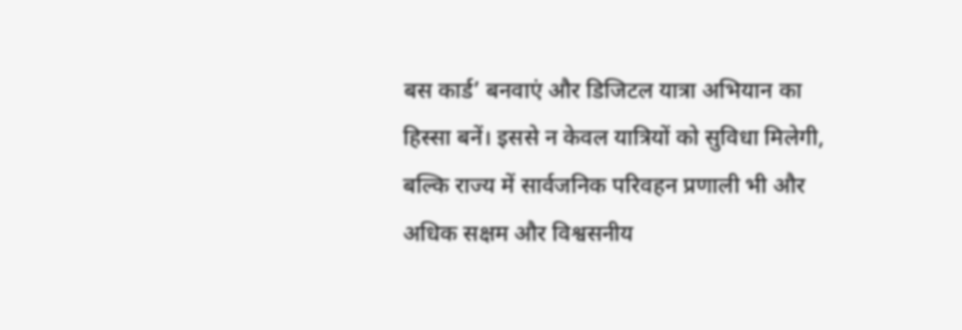बस कार्ड’ बनवाएं और डिजिटल यात्रा अभियान का हिस्सा बनें। इससे न केवल यात्रियों को सुविधा मिलेगी, बल्कि राज्य में सार्वजनिक परिवहन प्रणाली भी और अधिक सक्षम और विश्वसनीय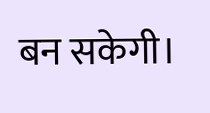बन सकेगी।